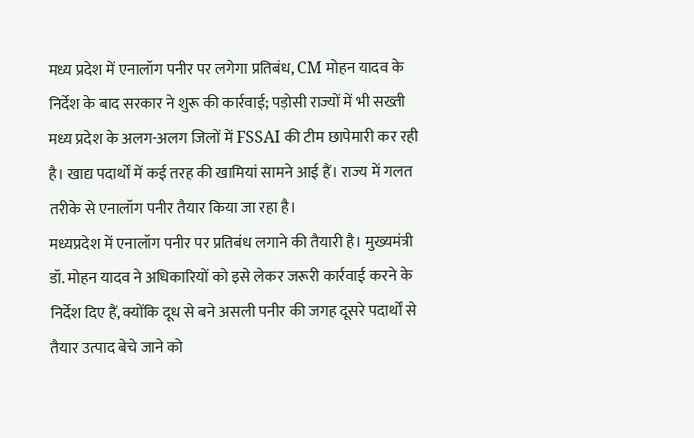मध्य प्रदेश में एनालॉग पनीर पर लगेगा प्रतिबंध, CM मोहन यादव के निर्देश के बाद सरकार ने शुरू की कार्रवाई; पड़ोसी राज्यों में भी सख्ती
मध्य प्रदेश के अलग-अलग जिलों में FSSAI की टीम छापेमारी कर रही है। खाद्य पदार्थों में कई तरह की खामियां सामने आई हैं। राज्य में गलत तरीके से एनालॉग पनीर तैयार किया जा रहा है।
मध्यप्रदेश में एनालॉग पनीर पर प्रतिबंध लगाने की तैयारी है। मुख्यमंत्री डॉ. मोहन यादव ने अधिकारियों को इसे लेकर जरूरी कार्रवाई करने के निर्देश दिए हैं, क्योंकि दूध से बने असली पनीर की जगह दूसरे पदार्थों से तैयार उत्पाद बेचे जाने को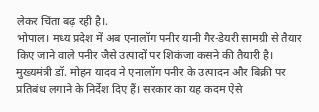लेकर चिंता बढ़ रही है।.
भोपाल। मध्य प्रदेश में अब एनालॉग पनीर यानी गैर-डेयरी सामग्री से तैयार किए जाने वाले पनीर जैसे उत्पादों पर शिकंजा कसने की तैयारी है। मुख्यमंत्री डॉ. मोहन यादव ने एनालॉग पनीर के उत्पादन और बिक्री पर प्रतिबंध लगाने के निर्देश दिए हैं। सरकार का यह कदम ऐसे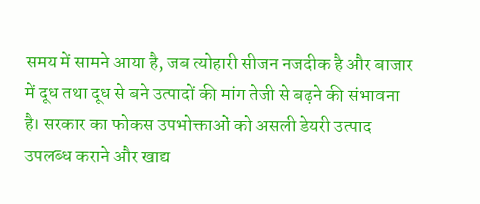समय में सामने आया है, जब त्योहारी सीजन नजदीक है और बाजार में दूध तथा दूध से बने उत्पादों की मांग तेजी से बढ़ने की संभावना है। सरकार का फोकस उपभोक्ताओं को असली डेयरी उत्पाद उपलब्ध कराने और खाद्य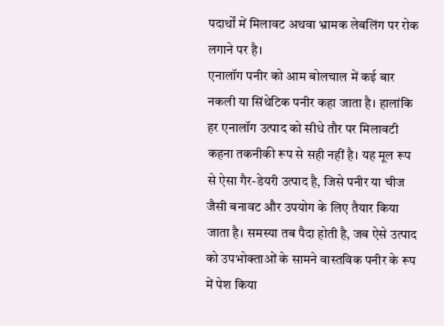पदार्थों में मिलावट अथवा भ्रामक लेबलिंग पर रोक लगाने पर है।
एनालॉग पनीर को आम बोलचाल में कई बार नकली या सिंथेटिक पनीर कहा जाता है। हालांकि हर एनालॉग उत्पाद को सीधे तौर पर मिलावटी कहना तकनीकी रूप से सही नहीं है। यह मूल रूप से ऐसा गैर-डेयरी उत्पाद है, जिसे पनीर या चीज जैसी बनावट और उपयोग के लिए तैयार किया जाता है। समस्या तब पैदा होती है, जब ऐसे उत्पाद को उपभोक्ताओं के सामने वास्तविक पनीर के रूप में पेश किया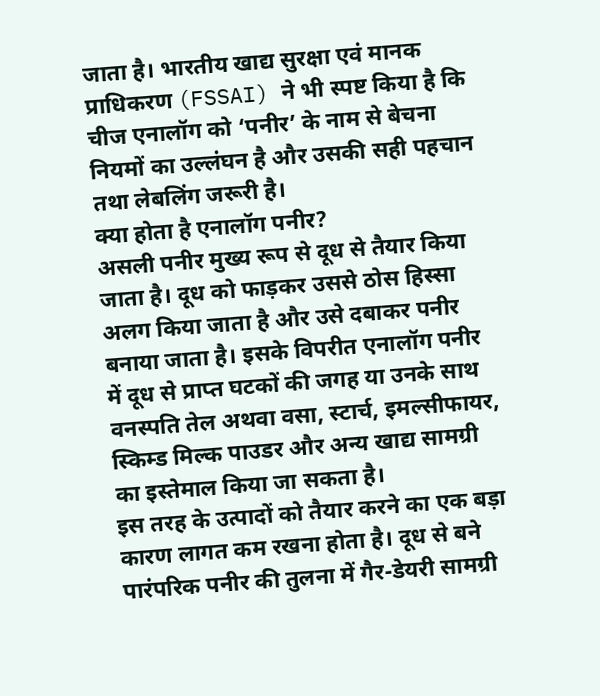जाता है। भारतीय खाद्य सुरक्षा एवं मानक प्राधिकरण (FSSAI) ने भी स्पष्ट किया है कि चीज एनालॉग को ‘पनीर’ के नाम से बेचना नियमों का उल्लंघन है और उसकी सही पहचान तथा लेबलिंग जरूरी है।
क्या होता है एनालॉग पनीर?
असली पनीर मुख्य रूप से दूध से तैयार किया जाता है। दूध को फाड़कर उससे ठोस हिस्सा अलग किया जाता है और उसे दबाकर पनीर बनाया जाता है। इसके विपरीत एनालॉग पनीर में दूध से प्राप्त घटकों की जगह या उनके साथ वनस्पति तेल अथवा वसा, स्टार्च, इमल्सीफायर, स्किम्ड मिल्क पाउडर और अन्य खाद्य सामग्री का इस्तेमाल किया जा सकता है।
इस तरह के उत्पादों को तैयार करने का एक बड़ा कारण लागत कम रखना होता है। दूध से बने पारंपरिक पनीर की तुलना में गैर-डेयरी सामग्री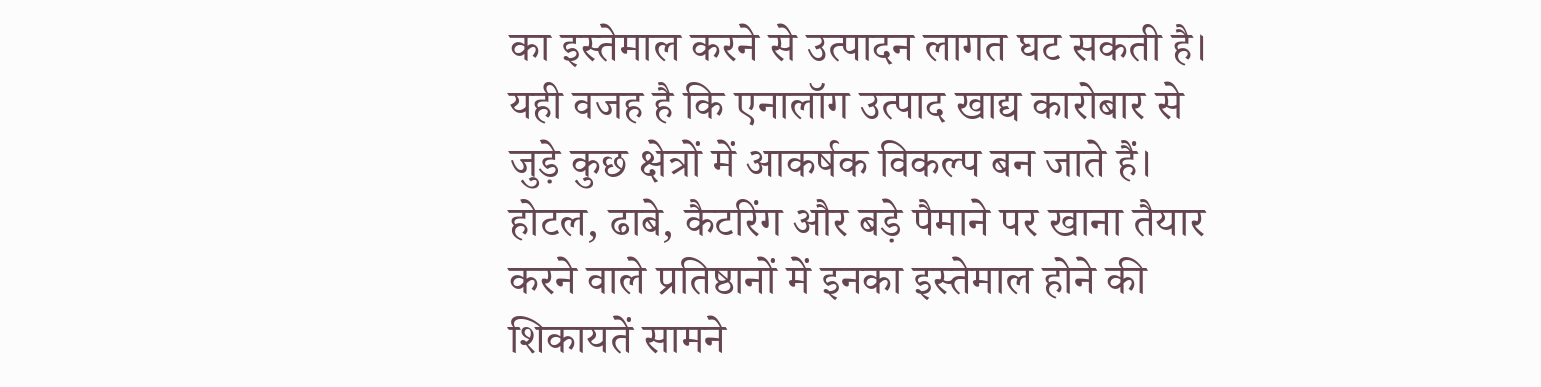का इस्तेमाल करने से उत्पादन लागत घट सकती है। यही वजह है कि एनालॉग उत्पाद खाद्य कारोबार से जुड़े कुछ क्षेत्रों में आकर्षक विकल्प बन जाते हैं। होटल, ढाबे, कैटरिंग और बड़े पैमाने पर खाना तैयार करने वाले प्रतिष्ठानों में इनका इस्तेमाल होने की शिकायतें सामने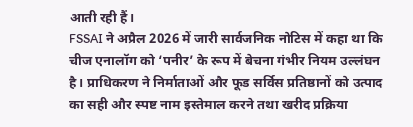आती रही हैं।
FSSAI ने अप्रैल 2026 में जारी सार्वजनिक नोटिस में कहा था कि चीज एनालॉग को ‘पनीर’ के रूप में बेचना गंभीर नियम उल्लंघन है। प्राधिकरण ने निर्माताओं और फूड सर्विस प्रतिष्ठानों को उत्पाद का सही और स्पष्ट नाम इस्तेमाल करने तथा खरीद प्रक्रिया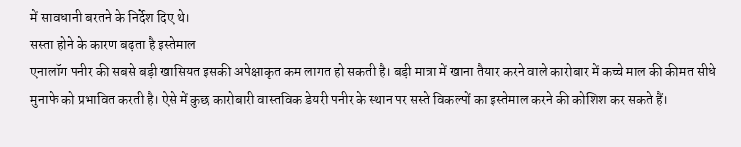में सावधानी बरतने के निर्देश दिए थे।
सस्ता होने के कारण बढ़ता है इस्तेमाल
एनालॉग पनीर की सबसे बड़ी खासियत इसकी अपेक्षाकृत कम लागत हो सकती है। बड़ी मात्रा में खाना तैयार करने वाले कारोबार में कच्चे माल की कीमत सीधे मुनाफे को प्रभावित करती है। ऐसे में कुछ कारोबारी वास्तविक डेयरी पनीर के स्थान पर सस्ते विकल्पों का इस्तेमाल करने की कोशिश कर सकते हैं।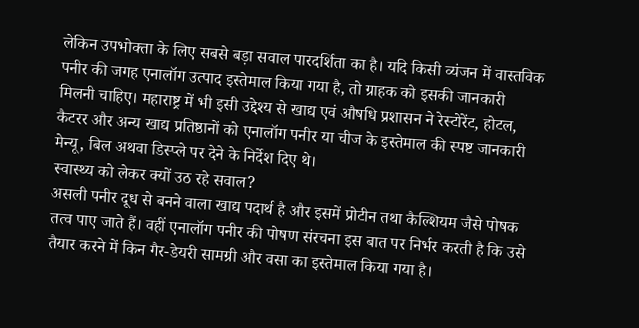लेकिन उपभोक्ता के लिए सबसे बड़ा सवाल पारदर्शिता का है। यदि किसी व्यंजन में वास्तविक पनीर की जगह एनालॉग उत्पाद इस्तेमाल किया गया है, तो ग्राहक को इसकी जानकारी मिलनी चाहिए। महाराष्ट्र में भी इसी उद्देश्य से खाद्य एवं औषधि प्रशासन ने रेस्टोरेंट, होटल, कैटरर और अन्य खाद्य प्रतिष्ठानों को एनालॉग पनीर या चीज के इस्तेमाल की स्पष्ट जानकारी मेन्यू, बिल अथवा डिस्प्ले पर देने के निर्देश दिए थे।
स्वास्थ्य को लेकर क्यों उठ रहे सवाल?
असली पनीर दूध से बनने वाला खाद्य पदार्थ है और इसमें प्रोटीन तथा कैल्शियम जैसे पोषक तत्व पाए जाते हैं। वहीं एनालॉग पनीर की पोषण संरचना इस बात पर निर्भर करती है कि उसे तैयार करने में किन गैर-डेयरी सामग्री और वसा का इस्तेमाल किया गया है।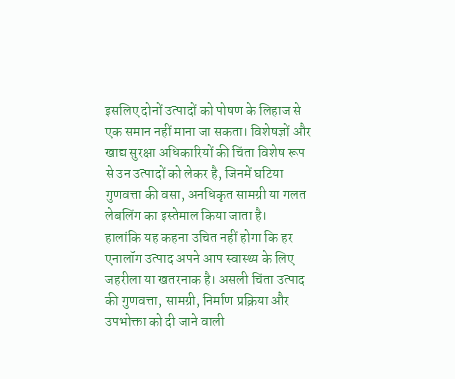इसलिए दोनों उत्पादों को पोषण के लिहाज से एक समान नहीं माना जा सकता। विशेषज्ञों और खाद्य सुरक्षा अधिकारियों की चिंता विशेष रूप से उन उत्पादों को लेकर है, जिनमें घटिया गुणवत्ता की वसा, अनधिकृत सामग्री या गलत लेबलिंग का इस्तेमाल किया जाता है।
हालांकि यह कहना उचित नहीं होगा कि हर एनालॉग उत्पाद अपने आप स्वास्थ्य के लिए जहरीला या खतरनाक है। असली चिंता उत्पाद की गुणवत्ता, सामग्री, निर्माण प्रक्रिया और उपभोक्ता को दी जाने वाली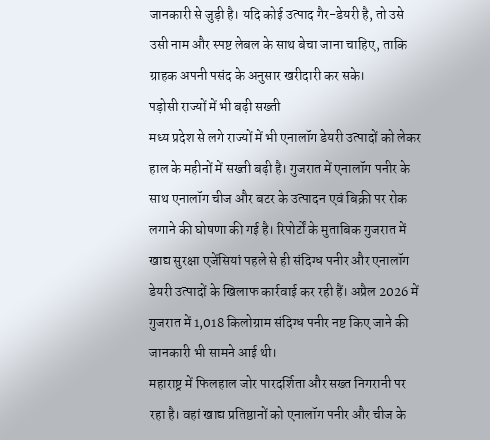जानकारी से जुड़ी है। यदि कोई उत्पाद गैर-डेयरी है, तो उसे उसी नाम और स्पष्ट लेबल के साथ बेचा जाना चाहिए, ताकि ग्राहक अपनी पसंद के अनुसार खरीदारी कर सके।
पड़ोसी राज्यों में भी बढ़ी सख्ती
मध्य प्रदेश से लगे राज्यों में भी एनालॉग डेयरी उत्पादों को लेकर हाल के महीनों में सख्ती बढ़ी है। गुजरात में एनालॉग पनीर के साथ एनालॉग चीज और बटर के उत्पादन एवं बिक्री पर रोक लगाने की घोषणा की गई है। रिपोर्टों के मुताबिक गुजरात में खाद्य सुरक्षा एजेंसियां पहले से ही संदिग्ध पनीर और एनालॉग डेयरी उत्पादों के खिलाफ कार्रवाई कर रही हैं। अप्रैल 2026 में गुजरात में 1,018 किलोग्राम संदिग्ध पनीर नष्ट किए जाने की जानकारी भी सामने आई थी।
महाराष्ट्र में फिलहाल जोर पारदर्शिता और सख्त निगरानी पर रहा है। वहां खाद्य प्रतिष्ठानों को एनालॉग पनीर और चीज के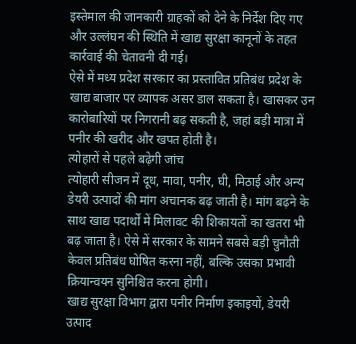इस्तेमाल की जानकारी ग्राहकों को देने के निर्देश दिए गए और उल्लंघन की स्थिति में खाद्य सुरक्षा कानूनों के तहत कार्रवाई की चेतावनी दी गई।
ऐसे में मध्य प्रदेश सरकार का प्रस्तावित प्रतिबंध प्रदेश के खाद्य बाजार पर व्यापक असर डाल सकता है। खासकर उन कारोबारियों पर निगरानी बढ़ सकती है, जहां बड़ी मात्रा में पनीर की खरीद और खपत होती है।
त्योहारों से पहले बढ़ेगी जांच
त्योहारी सीजन में दूध, मावा, पनीर, घी, मिठाई और अन्य डेयरी उत्पादों की मांग अचानक बढ़ जाती है। मांग बढ़ने के साथ खाद्य पदार्थों में मिलावट की शिकायतों का खतरा भी बढ़ जाता है। ऐसे में सरकार के सामने सबसे बड़ी चुनौती केवल प्रतिबंध घोषित करना नहीं, बल्कि उसका प्रभावी क्रियान्वयन सुनिश्चित करना होगी।
खाद्य सुरक्षा विभाग द्वारा पनीर निर्माण इकाइयों, डेयरी उत्पाद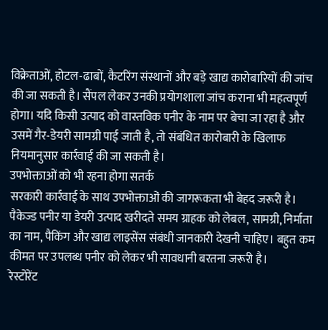विक्रेताओं, होटल-ढाबों, कैटरिंग संस्थानों और बड़े खाद्य कारोबारियों की जांच की जा सकती है। सैंपल लेकर उनकी प्रयोगशाला जांच कराना भी महत्वपूर्ण होगा। यदि किसी उत्पाद को वास्तविक पनीर के नाम पर बेचा जा रहा है और उसमें गैर-डेयरी सामग्री पाई जाती है, तो संबंधित कारोबारी के खिलाफ नियमानुसार कार्रवाई की जा सकती है।
उपभोक्ताओं को भी रहना होगा सतर्क
सरकारी कार्रवाई के साथ उपभोक्ताओं की जागरूकता भी बेहद जरूरी है। पैकेज्ड पनीर या डेयरी उत्पाद खरीदते समय ग्राहक को लेबल, सामग्री, निर्माता का नाम, पैकिंग और खाद्य लाइसेंस संबंधी जानकारी देखनी चाहिए। बहुत कम कीमत पर उपलब्ध पनीर को लेकर भी सावधानी बरतना जरूरी है।
रेस्टोरेंट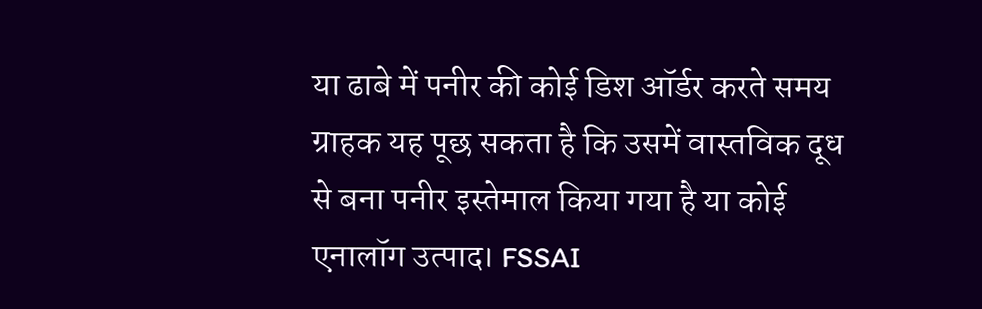या ढाबे में पनीर की कोई डिश ऑर्डर करते समय ग्राहक यह पूछ सकता है कि उसमें वास्तविक दूध से बना पनीर इस्तेमाल किया गया है या कोई एनालॉग उत्पाद। FSSAI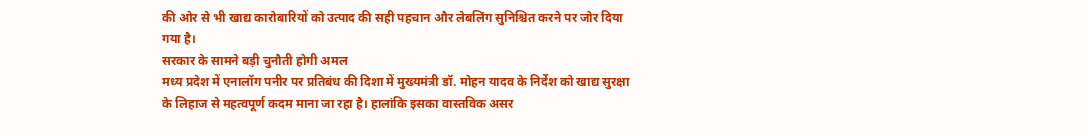की ओर से भी खाद्य कारोबारियों को उत्पाद की सही पहचान और लेबलिंग सुनिश्चित करने पर जोर दिया गया है।
सरकार के सामने बड़ी चुनौती होगी अमल
मध्य प्रदेश में एनालॉग पनीर पर प्रतिबंध की दिशा में मुख्यमंत्री डॉ. मोहन यादव के निर्देश को खाद्य सुरक्षा के लिहाज से महत्वपूर्ण कदम माना जा रहा है। हालांकि इसका वास्तविक असर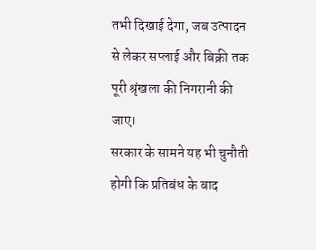तभी दिखाई देगा, जब उत्पादन से लेकर सप्लाई और बिक्री तक पूरी श्रृंखला की निगरानी की जाए।
सरकार के सामने यह भी चुनौती होगी कि प्रतिबंध के बाद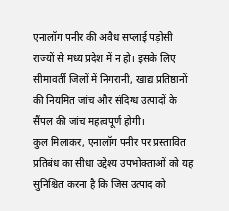एनालॉग पनीर की अवैध सप्लाई पड़ोसी राज्यों से मध्य प्रदेश में न हो। इसके लिए सीमावर्ती जिलों में निगरानी, खाद्य प्रतिष्ठानों की नियमित जांच और संदिग्ध उत्पादों के सैंपल की जांच महत्वपूर्ण होगी।
कुल मिलाकर, एनालॉग पनीर पर प्रस्तावित प्रतिबंध का सीधा उद्देश्य उपभोक्ताओं को यह सुनिश्चित करना है कि जिस उत्पाद को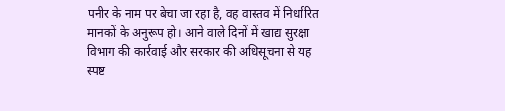पनीर के नाम पर बेचा जा रहा है, वह वास्तव में निर्धारित मानकों के अनुरूप हो। आने वाले दिनों में खाद्य सुरक्षा विभाग की कार्रवाई और सरकार की अधिसूचना से यह स्पष्ट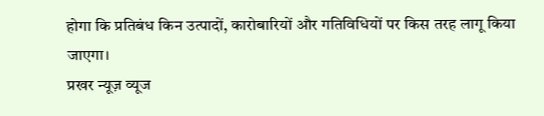होगा कि प्रतिबंध किन उत्पादों, कारोबारियों और गतिविधियों पर किस तरह लागू किया जाएगा।
प्रखर न्यूज़ व्यूज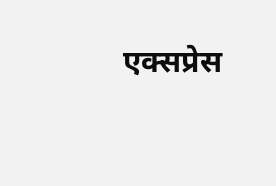एक्सप्रेस